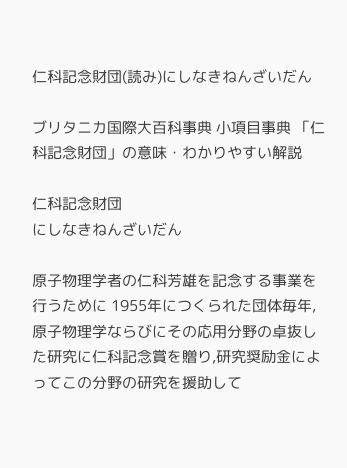仁科記念財団(読み)にしなきねんざいだん

ブリタニカ国際大百科事典 小項目事典 「仁科記念財団」の意味・わかりやすい解説

仁科記念財団
にしなきねんざいだん

原子物理学者の仁科芳雄を記念する事業を行うために 1955年につくられた団体毎年,原子物理学ならびにその応用分野の卓抜した研究に仁科記念賞を贈り,研究奨励金によってこの分野の研究を援助して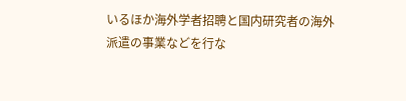いるほか海外学者招聘と国内研究者の海外派遣の事業などを行な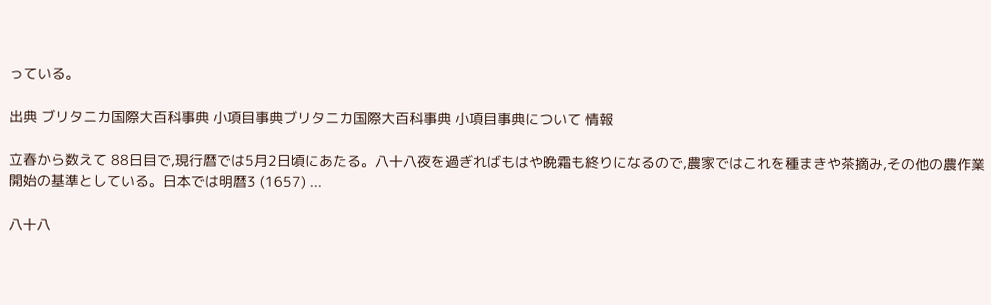っている。

出典 ブリタニカ国際大百科事典 小項目事典ブリタニカ国際大百科事典 小項目事典について 情報

立春から数えて 88日目で,現行暦では5月2日頃にあたる。八十八夜を過ぎればもはや晩霜も終りになるので,農家ではこれを種まきや茶摘み,その他の農作業開始の基準としている。日本では明暦3 (1657) ...

八十八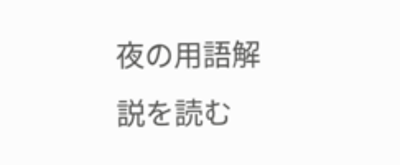夜の用語解説を読む